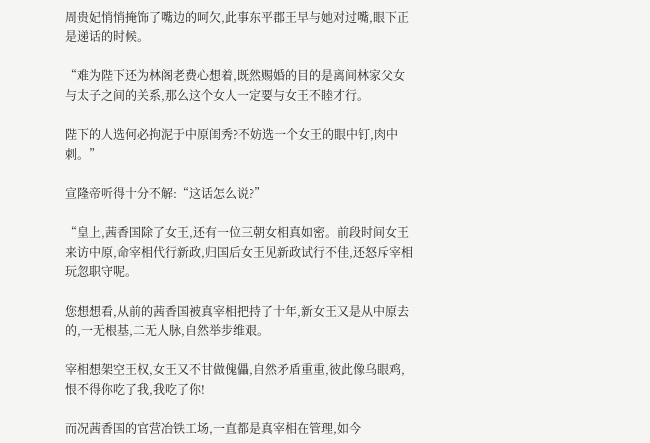周贵妃悄悄掩饰了嘴边的呵欠,此事东平郡王早与她对过嘴,眼下正是递话的时候。

“难为陛下还为林阁老费心想着,既然赐婚的目的是离间林家父女与太子之间的关系,那么这个女人一定要与女王不睦才行。

陛下的人选何必拘泥于中原闺秀?不妨选一个女王的眼中钉,肉中刺。”

宣隆帝听得十分不解:“这话怎么说?”

“皇上,茜香国除了女王,还有一位三朝女相真如密。前段时间女王来访中原,命宰相代行新政,归国后女王见新政试行不佳,还怒斥宰相玩忽职守呢。

您想想看,从前的茜香国被真宰相把持了十年,新女王又是从中原去的,一无根基,二无人脉,自然举步维艰。

宰相想架空王权,女王又不甘做傀儡,自然矛盾重重,彼此像乌眼鸡,恨不得你吃了我,我吃了你!

而况茜香国的官营冶铁工场,一直都是真宰相在管理,如今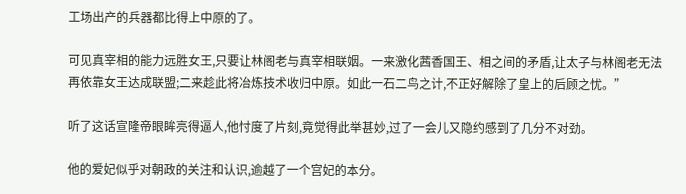工场出产的兵器都比得上中原的了。

可见真宰相的能力远胜女王,只要让林阁老与真宰相联姻。一来激化茜香国王、相之间的矛盾,让太子与林阁老无法再依靠女王达成联盟;二来趁此将冶炼技术收归中原。如此一石二鸟之计,不正好解除了皇上的后顾之忧。”

听了这话宣隆帝眼眸亮得逼人,他忖度了片刻,竟觉得此举甚妙,过了一会儿又隐约感到了几分不对劲。

他的爱妃似乎对朝政的关注和认识,逾越了一个宫妃的本分。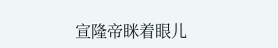宣隆帝眯着眼儿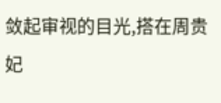敛起审视的目光,搭在周贵妃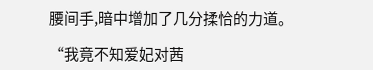腰间手,暗中增加了几分揉恰的力道。

“我竟不知爱妃对茜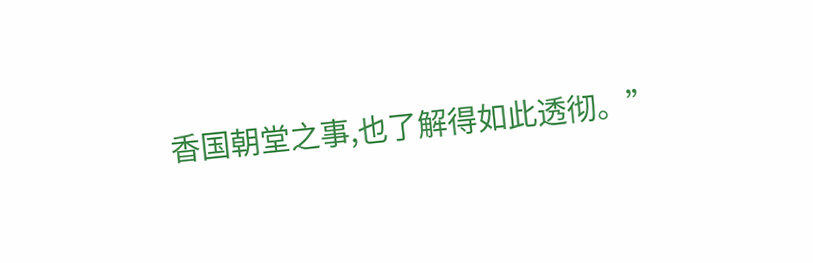香国朝堂之事,也了解得如此透彻。”